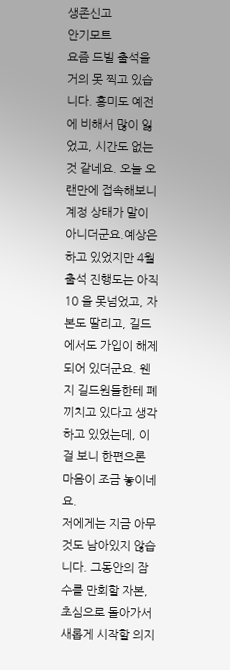생존신고
안기모트
요즘 드빌 출석을 거의 못 찍고 있습니다. 흥미도 예전에 비해서 많이 잃었고, 시간도 없는 것 같네요. 오늘 오랜만에 접속해보니 계정 상태가 말이 아니더군요.예상은 하고 있었지만 4월 출석 진행도는 아직 10 을 못넘었고, 자본도 딸리고, 길드에서도 가입이 해제되어 있더군요. 웬지 길드원들한테 폐 끼치고 있다고 생각하고 있었는데, 이걸 보니 한편으론 마음이 조금 놓이네요.
저에게는 지금 아무것도 남아있지 않습니다. 그동안의 잠수를 만회할 자본, 초심으로 돌아가서 새롭게 시작할 의지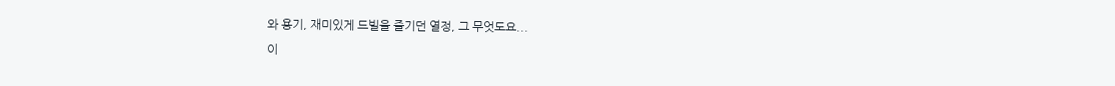와 용기, 재미있게 드빌을 즐기던 열정, 그 무엇도요...
이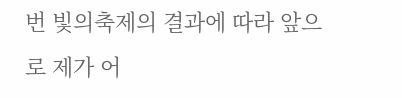번 빛의축제의 결과에 따라 앞으로 제가 어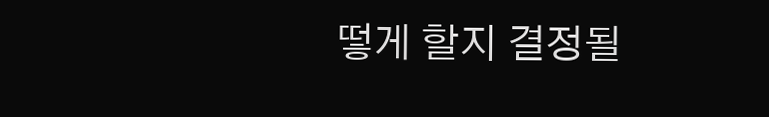떻게 할지 결정될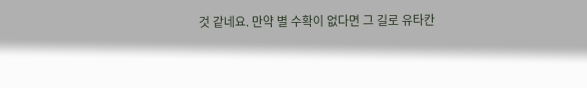것 같네요. 만약 별 수확이 없다면 그 길로 유타칸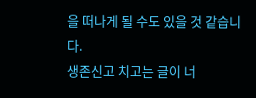을 떠나게 될 수도 있을 것 같습니다.
생존신고 치고는 글이 너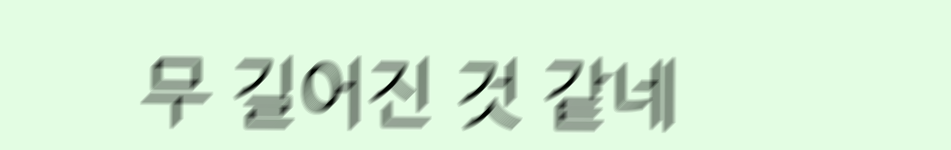무 길어진 것 같네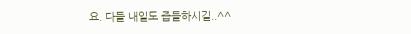요. 다들 내일도 즙들하시길..^^